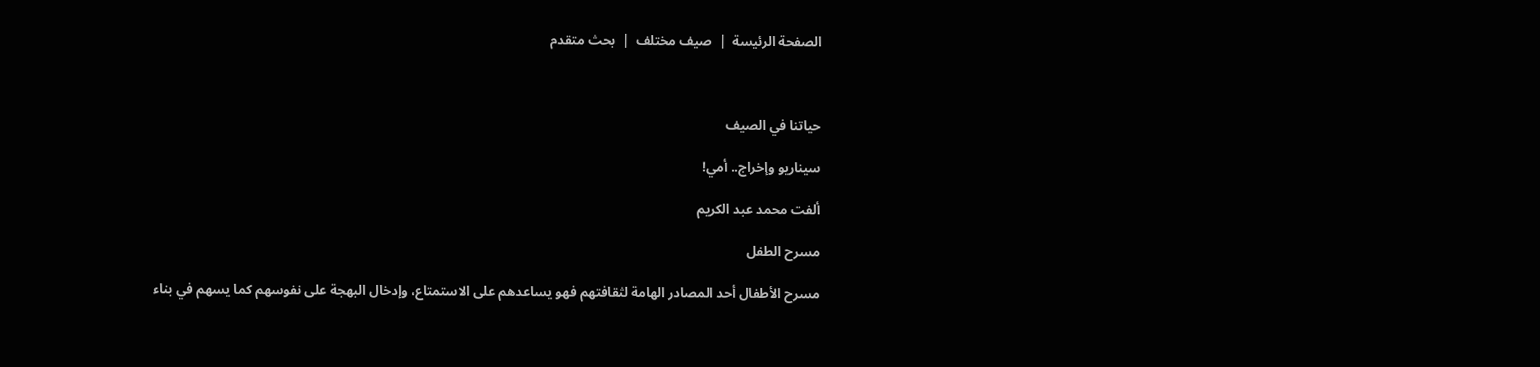الصفحة الرئيسة  |  صيف مختلف  |  بحث متقدم



حياتنا في الصيف

سيناريو وإخراج.. أمي!

ألفت محمد عبد الكريم

مسرح الطفل

مسرح الأطفال أحد المصادر الهامة لثقافتهم فهو يساعدهم على الاستمتاع، وإدخال البهجة على نفوسهم كما يسهم في بناء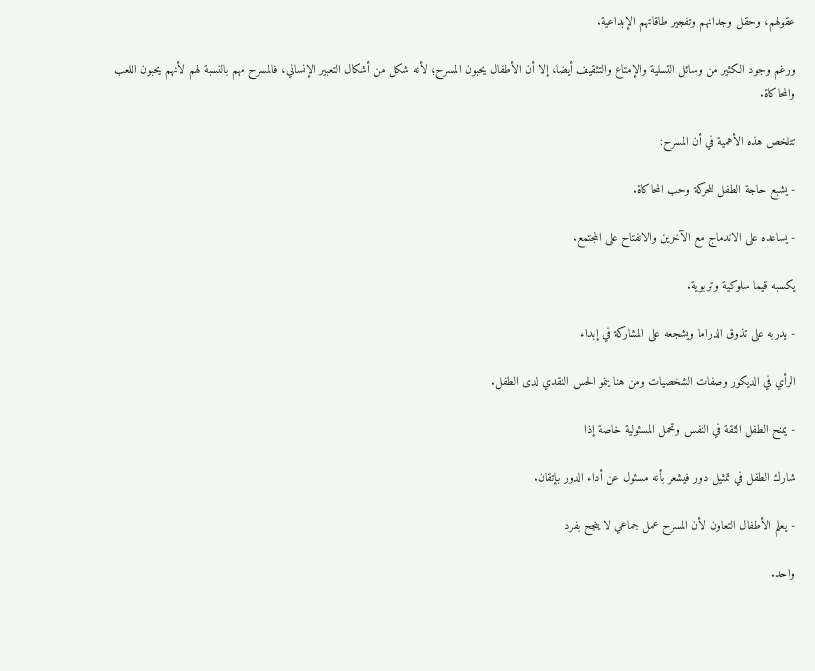عقولهم، وحقل وجدانهم وتفجير طاقاتهم الإبداعية.

ورغم وجود الكثير من وسائل التسلية والإمتاع والتثقيف أيضا، إلا أن الأطفال يحبون المسرح؛ لأنه شكل من أشكال التعبير الإنساني، فالمسرح مهم بالنسبة لهم لأنهم يحبون اللعب والمحاكاة.

تتلخص هذه الأهمية في أن المسرح:

- يشبع حاجة الطفل للحركة وحب المحاكاة.

- يساعده على الاندماج مع الآخرين والانفتاح على المجتمع.

يكسبه قيما سلوكية وتربوية.

- يدربه على تذوق الدراما ويشجعه على المشاركة في إبداء

الرأي في الديكور وصفات الشخصيات ومن هنا ينمو الحس النقدي لدى الطفل.

- يمنح الطفل الثقة في النفس وتحمل المسئولية خاصة إذا

شارك الطفل في تمثيل دور فيشعر بأنه مسئول عن أداء الدور بإتقان.

- يعلم الأطفال التعاون لأن المسرح عمل جماعي لا ينجح بفرد

واحد.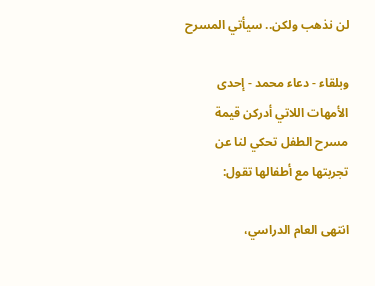لن نذهب ولكن.. سيأتي المسرح

وبلقاء - دعاء محمد - إحدى الأمهات اللاتي أدركن قيمة مسرح الطفل تحكي لنا عن تجربتها مع أطفالها تقول:

انتهى العام الدراسي،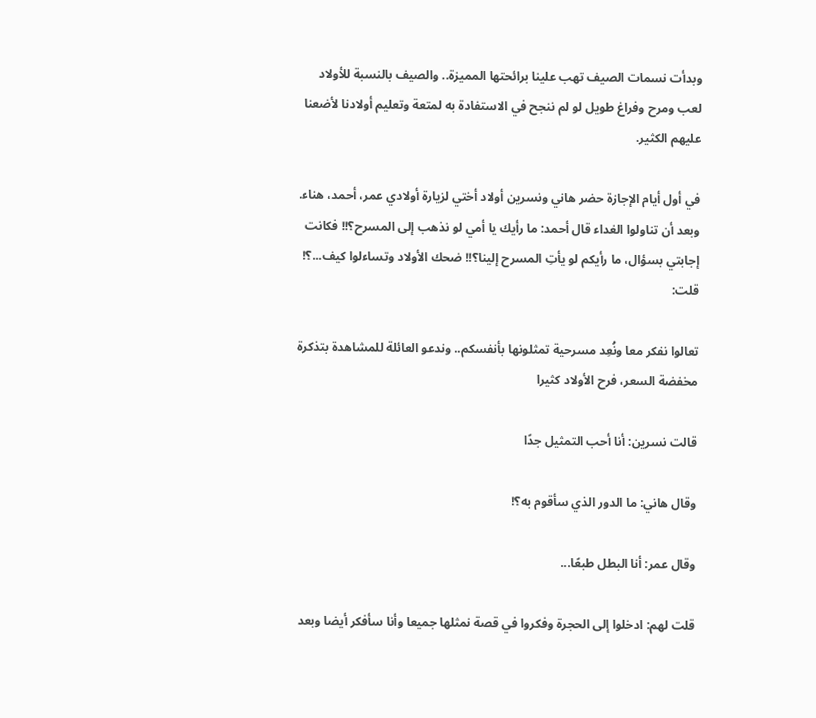وبدأت نسمات الصيف تهب علينا برائحتها المميزة.. والصيف بالنسبة للأولاد لعب ومرح وفراغ طويل لو لم ننجح في الاستفادة به لمتعة وتعليم أولادنا لأضعنا عليهم الكثير.

في أول أيام الإجازة حضر هاني ونسرين أولاد أختي لزيارة أولادي عمر، أحمد، هناء. وبعد أن تناولوا الغداء قال أحمد: ما رأيك يا أمي لو نذهب إلى المسرح؟!! فكانت إجابتي بسؤال، ما رأيكم لو يأتِ المسرح إلينا؟!! ضحك الأولاد وتساءلوا كيف...؟! قلت:

تعالوا نفكر معا ونُعِد مسرحية تمثلونها بأنفسكم.. وندعو العائلة للمشاهدة بتذكرة مخفضة السعر، فرح الأولاد كثيرا

قالت نسرين: أنا أحب التمثيل جدًا

وقال هاني: ما الدور الذي سأقوم به؟!

وقال عمر: أنا البطل طبعًا...

قلت لهم: ادخلوا إلى الحجرة وفكروا في قصة نمثلها جميعا وأنا سأفكر أيضا وبعد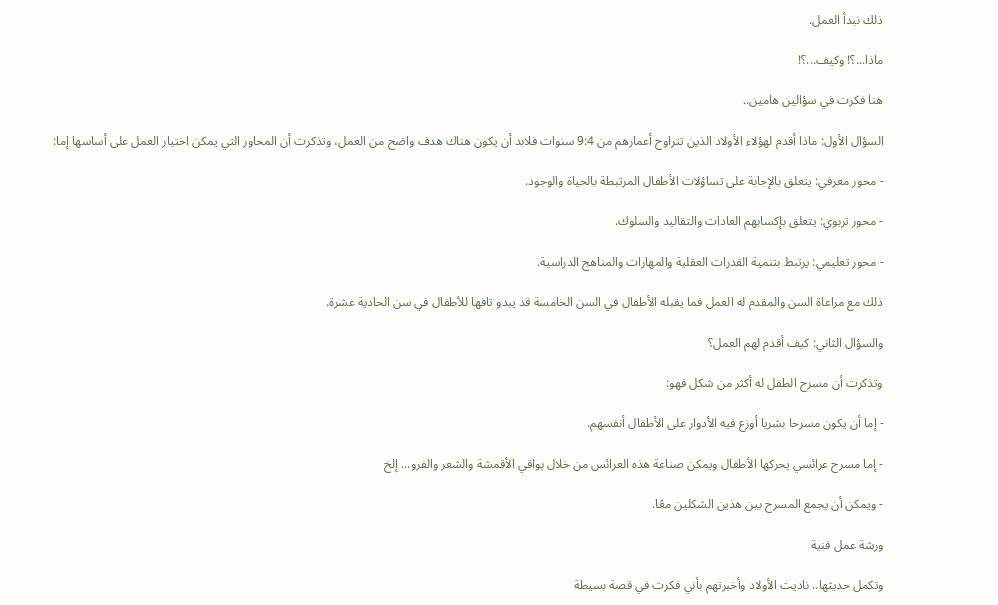ذلك نبدأ العمل.

ماذا...؟! وكيف...؟!

هنا فكرت في سؤالين هامين..

السؤال الأول: ماذا أقدم لهؤلاء الأولاد الذين تتراوح أعمارهم من 9:4 سنوات فلابد أن يكون هناك هدف واضح من العمل، وتذكرت أن المحاور التي يمكن اختيار العمل على أساسها إما:

- محور معرفي: يتعلق بالإجابة على تساؤلات الأطفال المرتبطة بالحياة والوجود.

- محور تربوي: يتعلق بإكسابهم العادات والتقاليد والسلوك.

- محور تعليمي: يرتبط بتنمية القدرات العقلية والمهارات والمناهج الدراسية.

ذلك مع مراعاة السن والمقدم له العمل فما يقبله الأطفال في السن الخامسة قد يبدو تافها للأطفال في سن الحادية عشرة.

والسؤال الثاني: كيف أقدم لهم العمل؟

وتذكرت أن مسرح الطفل له أكثر من شكل فهو:

- إما أن يكون مسرحا بشريا أوزع فيه الأدوار على الأطفال أنفسهم.

- إما مسرح عرائسي يحركها الأطفال ويمكن صناعة هذه العرائس من خلال بواقي الأقمشة والشعر والفرو... إلخ

- ويمكن أن يجمع المسرح بين هذين الشكلين معًا.

ورشة عمل فنية

وتكمل حديثها.. ناديت الأولاد وأخبرتهم بأني فكرت في قصة بسيطة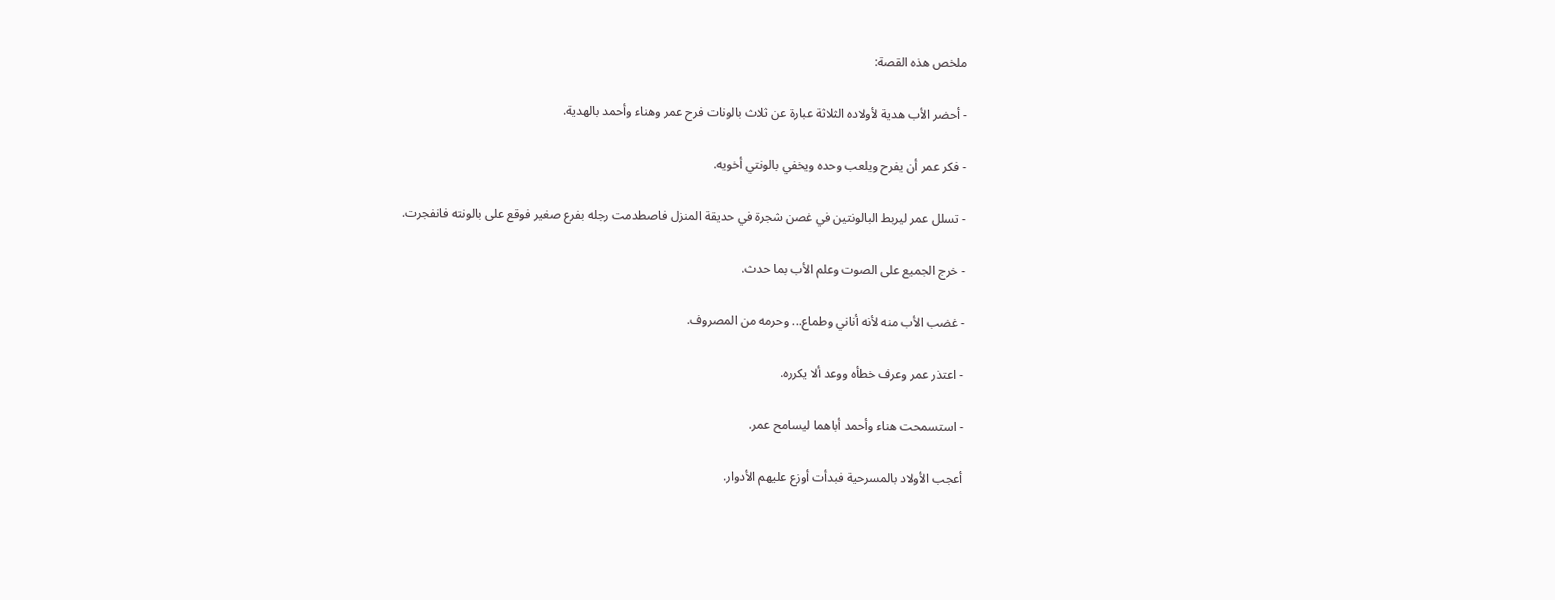ملخص هذه القصة:

- أحضر الأب هدية لأولاده الثلاثة عبارة عن ثلاث بالونات فرح عمر وهناء وأحمد بالهدية.

- فكر عمر أن يفرح ويلعب وحده ويخفي بالونتي أخويه.

- تسلل عمر ليربط البالونتين في غصن شجرة في حديقة المنزل فاصطدمت رجله بفرع صغير فوقع على بالونته فانفجرت.

- خرج الجميع على الصوت وعلم الأب بما حدث.

- غضب الأب منه لأنه أناني وطماع... وحرمه من المصروف.

- اعتذر عمر وعرف خطأه ووعد ألا يكرره.

- استسمحت هناء وأحمد أباهما ليسامح عمر.

أعجب الأولاد بالمسرحية فبدأت أوزع عليهم الأدوار.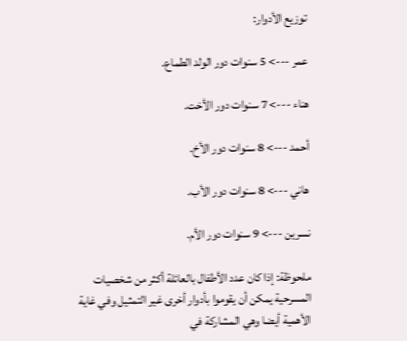توزيع الأدوار:

عمر ---> 5 سنوات دور الولد الطماع.

هناء ---> 7 سنوات دور الأخت.

أحمد ---> 8 سنوات دور الأخ.

هاني ---> 8 سنوات دور الأب.

نسرين ---> 9 سنوات دور الأم.

ملحوظة: إذا كان عدد الأطفال بالعائلة أكثر من شخصيات المسرحية يمكن أن يقوموا بأدوار أخرى غير التمثيل وفي غاية الأهمية أيضا وهي المشاركة في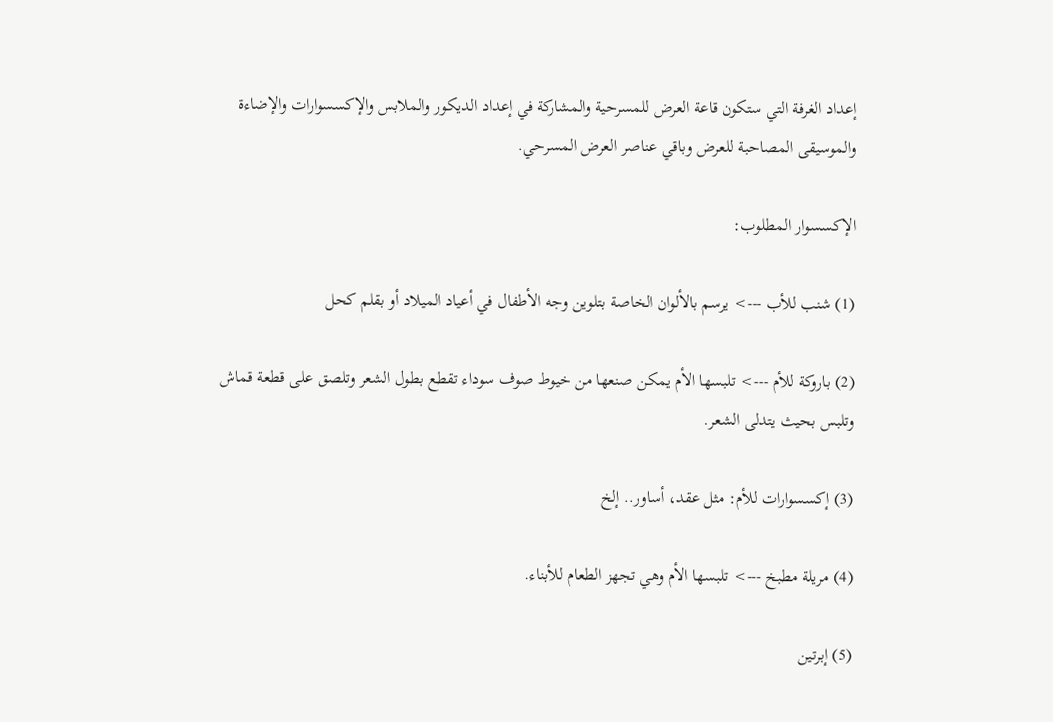إعداد الغرفة التي ستكون قاعة العرض للمسرحية والمشاركة في إعداد الديكور والملابس والإكسسوارات والإضاءة والموسيقى المصاحبة للعرض وباقي عناصر العرض المسرحي.

الإكسسوار المطلوب:

(1) شنب للأب ---> يرسم بالألوان الخاصة بتلوين وجه الأطفال في أعياد الميلاد أو بقلم كحل

(2) باروكة للأم ---> تلبسها الأم يمكن صنعها من خيوط صوف سوداء تقطع بطول الشعر وتلصق على قطعة قماش وتلبس بحيث يتدلى الشعر.

(3) إكسسوارات للأم: مثل عقد، أساور.. إلخ

(4) مريلة مطبخ ---> تلبسها الأم وهي تجهز الطعام للأبناء.

(5) إبرتين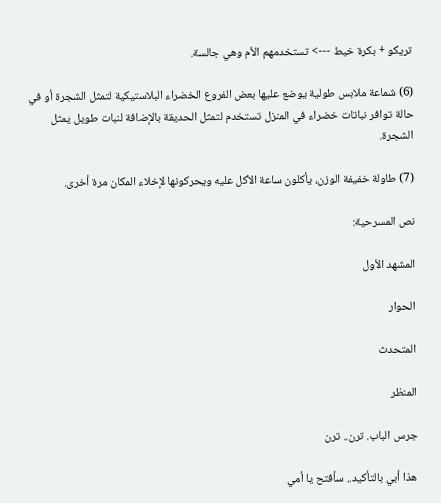تريكو + بكرة خيط ---> تستخدمهم الأم وهي جالسة.

(6) شماعة ملابس طولية يوضع عليها بعض الفروع الخضراء البلاستيكية لتمثل الشجرة أو في حالة توافر نباتات خضراء في المنزل تستخدم لتمثل الحديقة بالإضافة لنبات طويل يمثل الشجرة.

(7) طاولة خفيفة الوزن، يأكلون ساعة الأكل عليه ويحركونها لإخلاء المكان مرة أخرى.

نص المسرحية:

المشهد الأول

الحوار

المتحدث

المنظر

جرس الباب. ترن.. ترن

هذا أبي بالتأكيد.. سأفتح يا أمي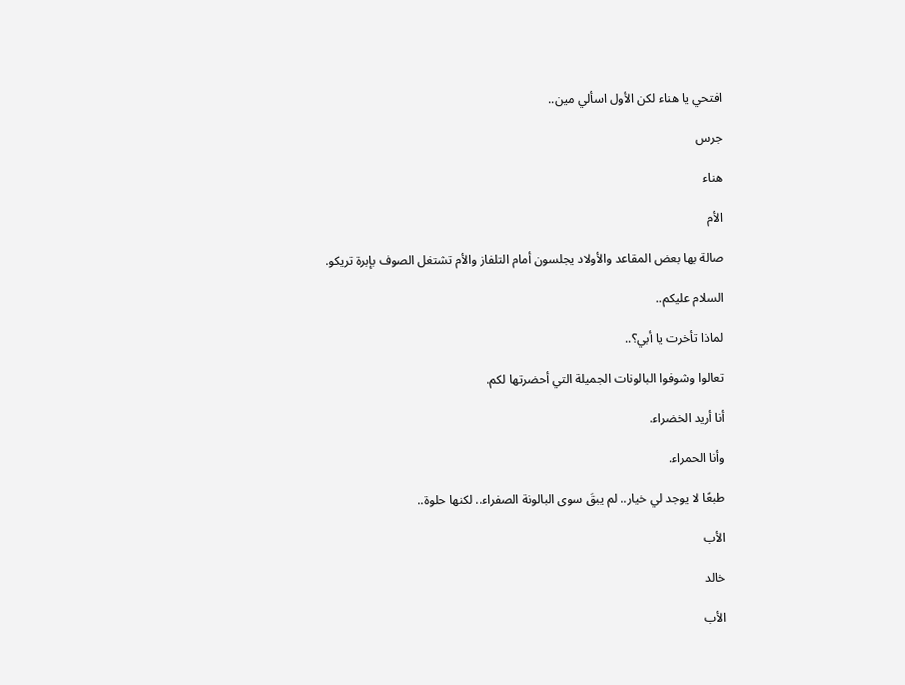افتحي يا هناء لكن الأول اسألي مين..

جرس

هناء

الأم

صالة بها بعض المقاعد والأولاد يجلسون أمام التلفاز والأم تشتغل الصوف بإبرة تريكو.

السلام عليكم..

لماذا تأخرت يا أبي؟..

تعالوا وشوفوا البالونات الجميلة التي أحضرتها لكم.

أنا أريد الخضراء.

وأنا الحمراء.

طبعًا لا يوجد لي خيار.. لم يبقَ سوى البالونة الصفراء.. لكنها حلوة..

الأب

خالد

الأب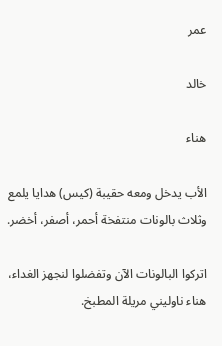عمر

خالد

هناء

الأب يدخل ومعه حقيبة (كيس) هدايا يلمع وثلاث بالونات منتفخة أحمر، أصفر، أخضر.

اتركوا البالونات الآن وتفضلوا لنجهز الغداء، هناء ناوليني مريلة المطبخ.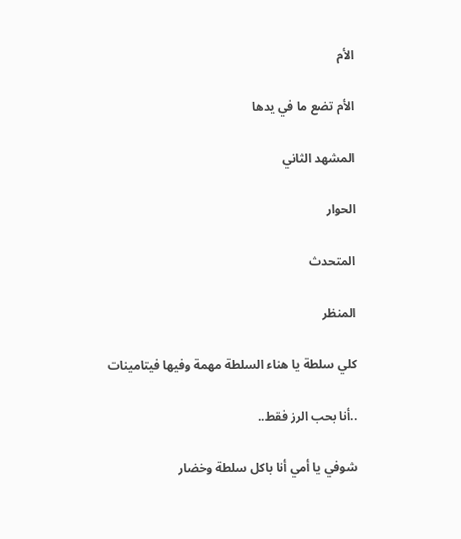الأم

الأم تضع ما في يدها

المشهد الثاني

الحوار

المتحدث

المنظر

كلي سلطة يا هناء السلطة مهمة وفيها فيتامينات

..أنا بحب الرز فقط..

شوفي يا أمي أنا باكل سلطة وخضار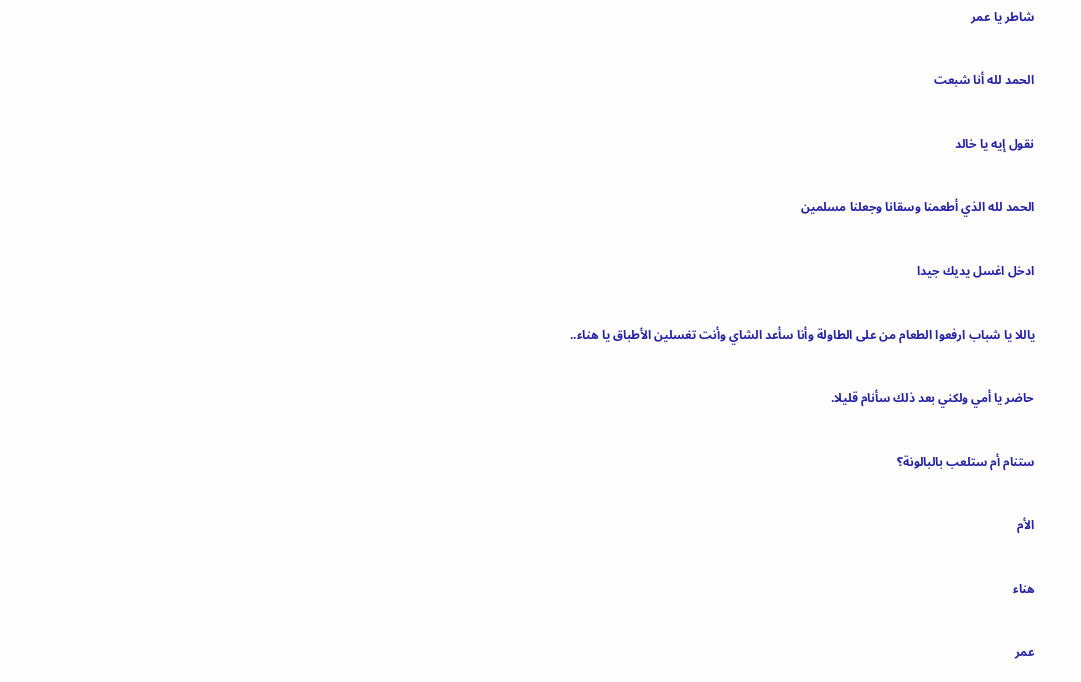شاطر يا عمر

الحمد لله أنا شبعت

نقول إيه يا خالد

الحمد لله الذي أطعمنا وسقانا وجعلنا مسلمين

ادخل اغسل يديك جيدا

ياللا يا شباب ارفعوا الطعام من على الطاولة وأنا سأعد الشاي وأنت تغسلين الأطباق يا هناء..

حاضر يا أمي ولكني بعد ذلك سأنام قليلا.

ستنام أم ستلعب بالبالونة؟

الأم

هناء

عمر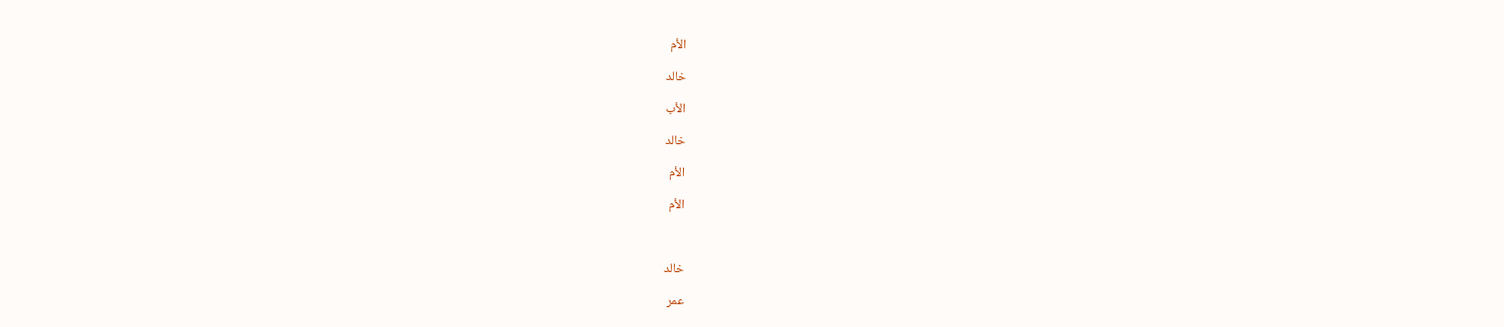الأم

خالد

الأب

خالد

الأم

الأم



خالد

عمر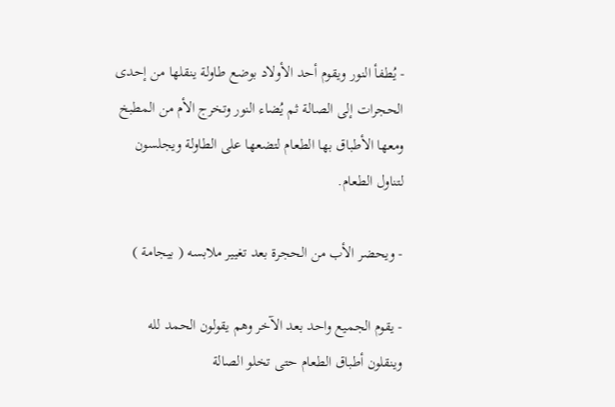- يُطفأ النور ويقوم أحد الأولاد بوضع طاولة ينقلها من إحدى الحجرات إلى الصالة ثم يُضاء النور وتخرج الأم من المطبخ ومعها الأطباق بها الطعام لتضعها على الطاولة ويجلسون لتناول الطعام.

- ويحضر الأب من الحجرة بعد تغيير ملابسه ( بيجامة )

- يقوم الجميع واحد بعد الآخر وهم يقولون الحمد لله وينقلون أطباق الطعام حتى تخلو الصالة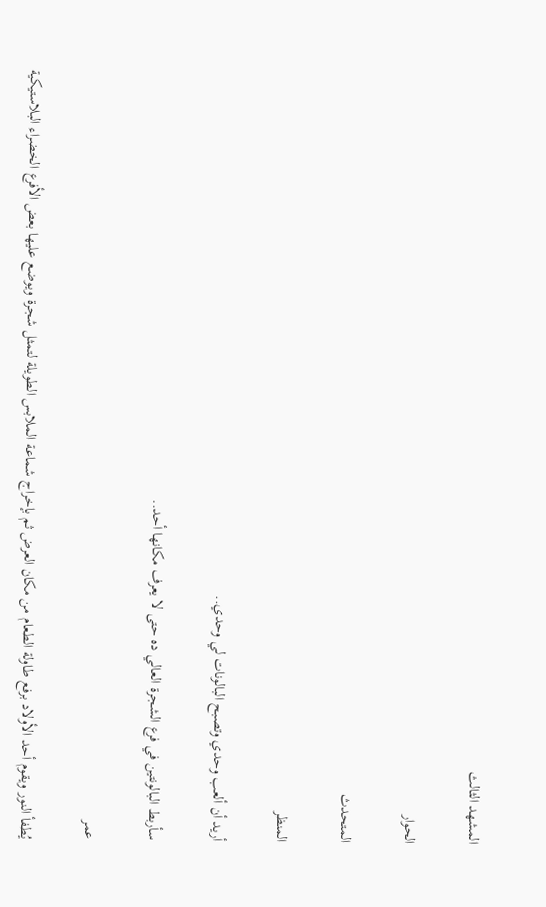المشهد الثالث

الحوار

المتحدث

المنظر

أريد أن ألعب وحدي وتصبح البالونات لي وحدي..

سأربط البالونتين في فرع الشجرة العالي ده حتى لا يعرف مكانها أحد..

عمر

يُطفأ النور ويقوم أحد الأولاد برفع طاولة الطعام من مكان العرض ثم بإخراج شماعة الملابس الطويلة لتمثل شجرة ويوضع عليها بعض الأفرع الخضراء البلاستيكية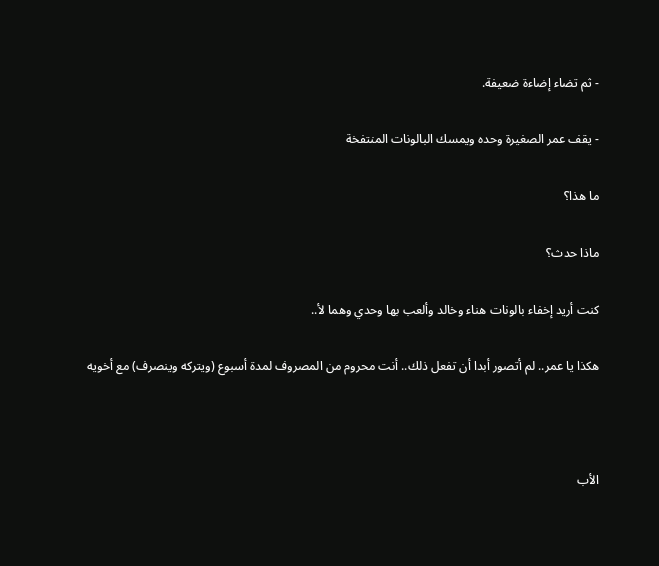- ثم تضاء إضاءة ضعيفة.

- يقف عمر الصغيرة وحده ويمسك البالونات المنتفخة

ما هذا؟

ماذا حدث؟

كنت أريد إخفاء بالونات هناء وخالد وألعب بها وحدي وهما لأ..

هكذا يا عمر.. لم أتصور أبدا أن تفعل ذلك.. أنت محروم من المصروف لمدة أسبوع (ويتركه وينصرف) مع أخويه



الأب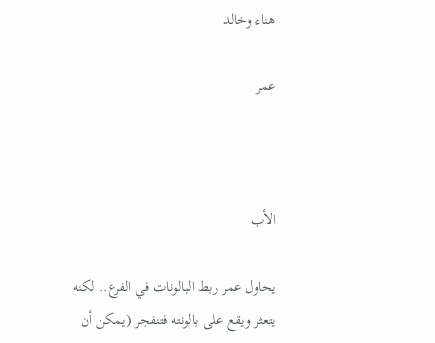هناء وخالد

عمر



الأب

يحاول عمر ربط البالونات في الفرع.. لكنه يتعثر ويقع على بالونته فتنفجر (يمكن أن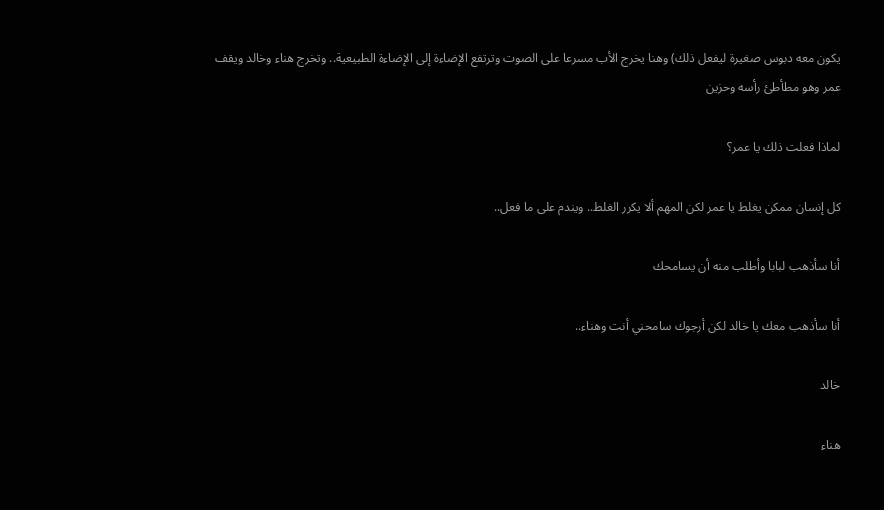يكون معه دبوس صغيرة ليفعل ذلك) وهنا يخرج الأب مسرعا على الصوت وترتفع الإضاءة إلى الإضاءة الطبيعية.. وتخرج هناء وخالد ويقف عمر وهو مطأطئ رأسه وحزين

لماذا فعلت ذلك يا عمر؟

كل إنسان ممكن يغلط يا عمر لكن المهم ألا يكرر الغلط.. ويندم على ما فعل..

أنا سأذهب لبابا وأطلب منه أن يسامحك

أنا سأذهب معك يا خالد لكن أرجوك سامحني أنت وهناء..

خالد

هناء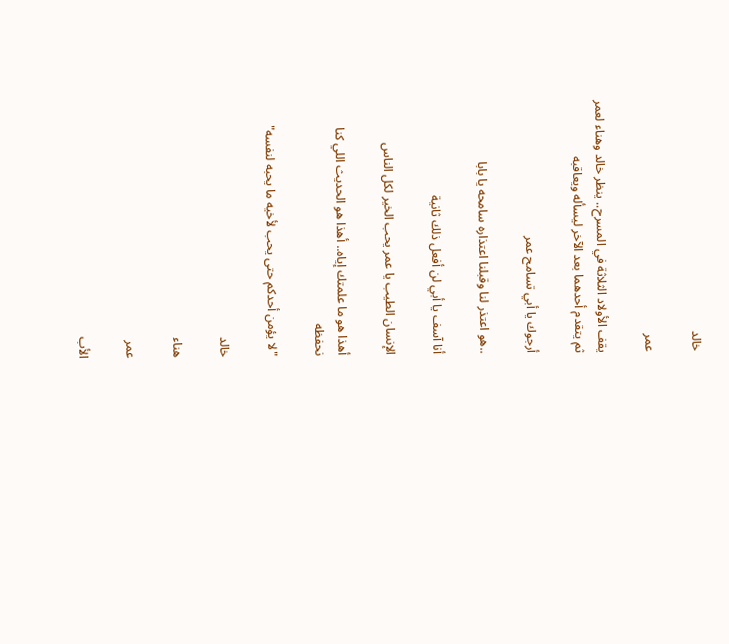خالد

عمر

يقف الأولاد الثلاثة في المسرح.. ينظر خالد وهناء لعمر ثم يتقدم أحدهما بعد الآخر ليسأله ويعاقبه

أرجوك يا أبي تسامح عمر

..هو اعتذر لنا وقبلنا اعتذاره سامحه يا بابا

أنا آسف يا أبي لن أفعل ذلك ثانية

الإنسان الطيب يا عمر يحب الخير لكل الناس

أهذا هو ما علمتك إياه.. أهذا هو الحديث اللي كنا نحفظه

"لا يؤمن أحدكم حتى يحب لأخيه ما يحبه لنفسه"

خالد

هناء

عمر

الأب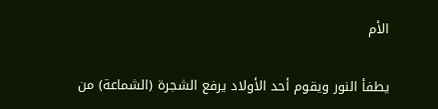الأم

يطفأ النور ويقوم أحد الأولاد يرفع الشجرة (الشماعة) من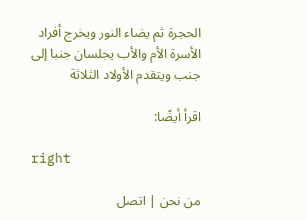الحجرة ثم يضاء النور ويخرج أفراد الأسرة الأم والأب يجلسان جنبا إلى جنب ويتقدم الأولاد الثلاثة

اقرأ أيضًا:

right

من نحن | اتصل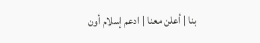بنا | أعلن معنا | ادعم إسلام أون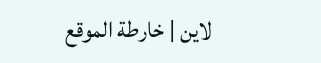لاين | خارطة الموقع